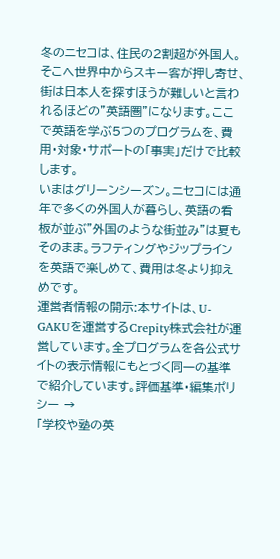冬のニセコは、住民の2割超が外国人。そこへ世界中からスキー客が押し寄せ、街は日本人を探すほうが難しいと言われるほどの"英語圏"になります。ここで英語を学ぶ5つのプログラムを、費用・対象・サポートの「事実」だけで比較します。
いまはグリーンシーズン。ニセコには通年で多くの外国人が暮らし、英語の看板が並ぶ"外国のような街並み"は夏もそのまま。ラフティングやジップラインを英語で楽しめて、費用は冬より抑えめです。
運営者情報の開示:本サイトは、U-GAKUを運営するCrepity株式会社が運営しています。全プログラムを各公式サイトの表示情報にもとづく同一の基準で紹介しています。評価基準・編集ポリシー →
「学校や塾の英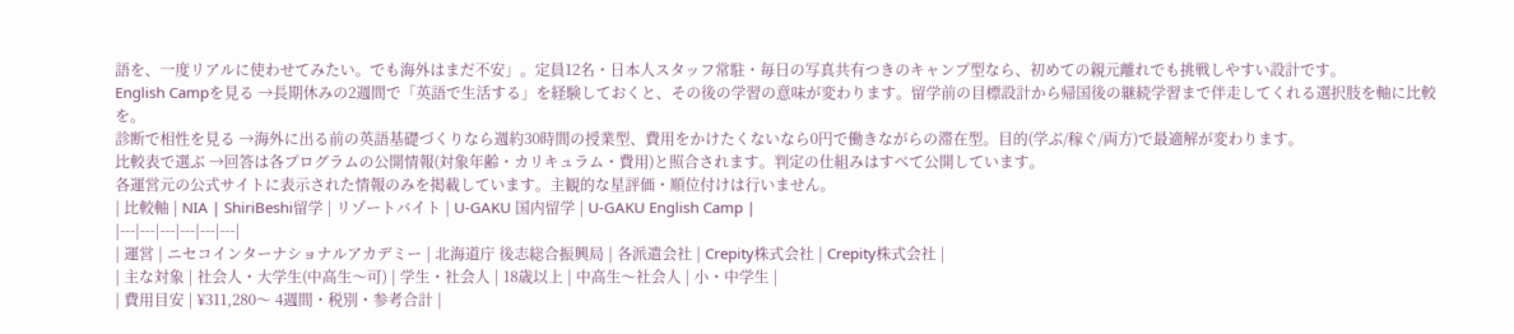語を、一度リアルに使わせてみたい。でも海外はまだ不安」。定員12名・日本人スタッフ常駐・毎日の写真共有つきのキャンプ型なら、初めての親元離れでも挑戦しやすい設計です。
English Campを見る →長期休みの2週間で「英語で生活する」を経験しておくと、その後の学習の意味が変わります。留学前の目標設計から帰国後の継続学習まで伴走してくれる選択肢を軸に比較を。
診断で相性を見る →海外に出る前の英語基礎づくりなら週約30時間の授業型、費用をかけたくないなら0円で働きながらの滞在型。目的(学ぶ/稼ぐ/両方)で最適解が変わります。
比較表で選ぶ →回答は各プログラムの公開情報(対象年齢・カリキュラム・費用)と照合されます。判定の仕組みはすべて公開しています。
各運営元の公式サイトに表示された情報のみを掲載しています。主観的な星評価・順位付けは行いません。
| 比較軸 | NIA | ShiriBeshi留学 | リゾートバイト | U-GAKU 国内留学 | U-GAKU English Camp |
|---|---|---|---|---|---|
| 運営 | ニセコインターナショナルアカデミー | 北海道庁 後志総合振興局 | 各派遣会社 | Crepity株式会社 | Crepity株式会社 |
| 主な対象 | 社会人・大学生(中高生〜可) | 学生・社会人 | 18歳以上 | 中高生〜社会人 | 小・中学生 |
| 費用目安 | ¥311,280〜 4週間・税別・参考合計 |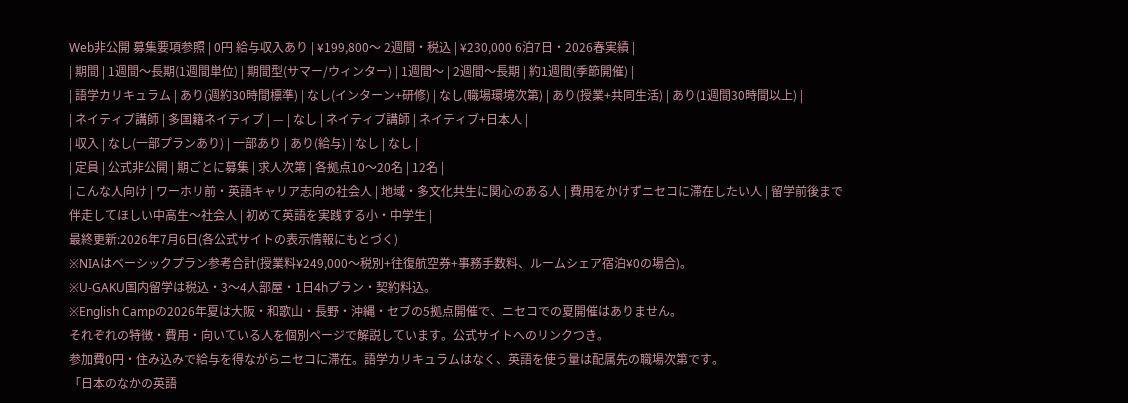Web非公開 募集要項参照 | 0円 給与収入あり | ¥199,800〜 2週間・税込 | ¥230,000 6泊7日・2026春実績 |
| 期間 | 1週間〜長期(1週間単位) | 期間型(サマー/ウィンター) | 1週間〜 | 2週間〜長期 | 約1週間(季節開催) |
| 語学カリキュラム | あり(週約30時間標準) | なし(インターン+研修) | なし(職場環境次第) | あり(授業+共同生活) | あり(1週間30時間以上) |
| ネイティブ講師 | 多国籍ネイティブ | — | なし | ネイティブ講師 | ネイティブ+日本人 |
| 収入 | なし(一部プランあり) | 一部あり | あり(給与) | なし | なし |
| 定員 | 公式非公開 | 期ごとに募集 | 求人次第 | 各拠点10〜20名 | 12名 |
| こんな人向け | ワーホリ前・英語キャリア志向の社会人 | 地域・多文化共生に関心のある人 | 費用をかけずニセコに滞在したい人 | 留学前後まで伴走してほしい中高生〜社会人 | 初めて英語を実践する小・中学生 |
最終更新:2026年7月6日(各公式サイトの表示情報にもとづく)
※NIAはベーシックプラン参考合計(授業料¥249,000〜税別+往復航空券+事務手数料、ルームシェア宿泊¥0の場合)。
※U-GAKU国内留学は税込・3〜4人部屋・1日4hプラン・契約料込。
※English Campの2026年夏は大阪・和歌山・長野・沖縄・セブの5拠点開催で、ニセコでの夏開催はありません。
それぞれの特徴・費用・向いている人を個別ページで解説しています。公式サイトへのリンクつき。
参加費0円・住み込みで給与を得ながらニセコに滞在。語学カリキュラムはなく、英語を使う量は配属先の職場次第です。
「日本のなかの英語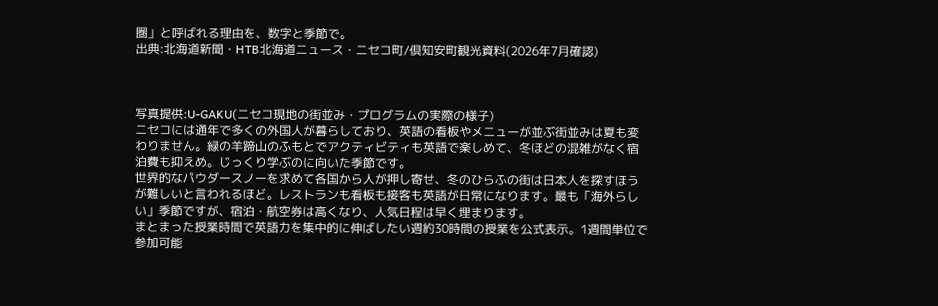圏」と呼ばれる理由を、数字と季節で。
出典:北海道新聞・HTB北海道ニュース・ニセコ町/倶知安町観光資料(2026年7月確認)



写真提供:U-GAKU(ニセコ現地の街並み・プログラムの実際の様子)
ニセコには通年で多くの外国人が暮らしており、英語の看板やメニューが並ぶ街並みは夏も変わりません。緑の羊蹄山のふもとでアクティビティも英語で楽しめて、冬ほどの混雑がなく宿泊費も抑えめ。じっくり学ぶのに向いた季節です。
世界的なパウダースノーを求めて各国から人が押し寄せ、冬のひらふの街は日本人を探すほうが難しいと言われるほど。レストランも看板も接客も英語が日常になります。最も「海外らしい」季節ですが、宿泊・航空券は高くなり、人気日程は早く埋まります。
まとまった授業時間で英語力を集中的に伸ばしたい週約30時間の授業を公式表示。1週間単位で参加可能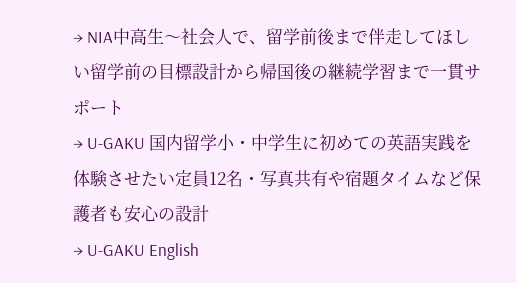→ NIA中高生〜社会人で、留学前後まで伴走してほしい留学前の目標設計から帰国後の継続学習まで一貫サポート
→ U-GAKU 国内留学小・中学生に初めての英語実践を体験させたい定員12名・写真共有や宿題タイムなど保護者も安心の設計
→ U-GAKU English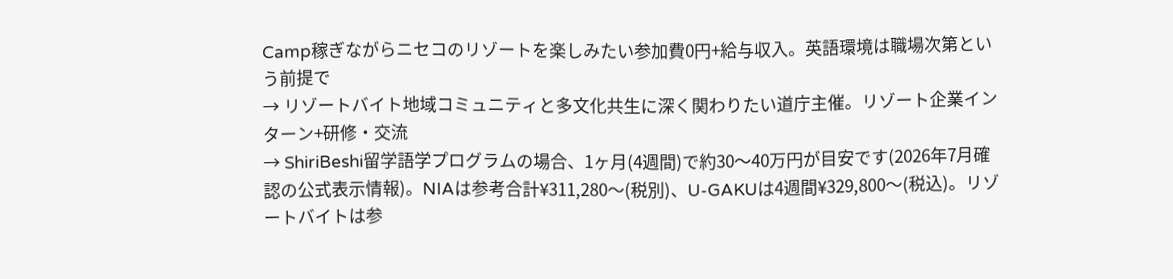Camp稼ぎながらニセコのリゾートを楽しみたい参加費0円+給与収入。英語環境は職場次第という前提で
→ リゾートバイト地域コミュニティと多文化共生に深く関わりたい道庁主催。リゾート企業インターン+研修・交流
→ ShiriBeshi留学語学プログラムの場合、1ヶ月(4週間)で約30〜40万円が目安です(2026年7月確認の公式表示情報)。NIAは参考合計¥311,280〜(税別)、U-GAKUは4週間¥329,800〜(税込)。リゾートバイトは参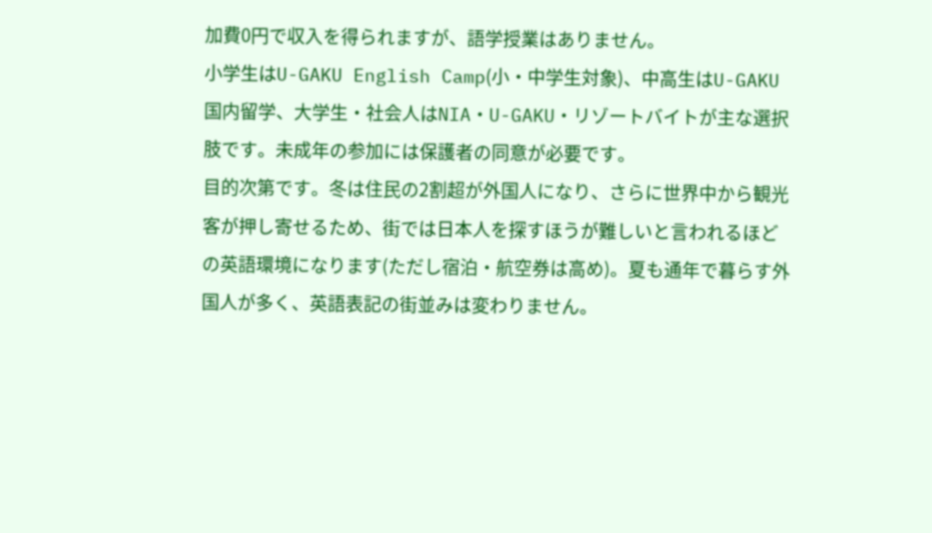加費0円で収入を得られますが、語学授業はありません。
小学生はU-GAKU English Camp(小・中学生対象)、中高生はU-GAKU国内留学、大学生・社会人はNIA・U-GAKU・リゾートバイトが主な選択肢です。未成年の参加には保護者の同意が必要です。
目的次第です。冬は住民の2割超が外国人になり、さらに世界中から観光客が押し寄せるため、街では日本人を探すほうが難しいと言われるほどの英語環境になります(ただし宿泊・航空券は高め)。夏も通年で暮らす外国人が多く、英語表記の街並みは変わりません。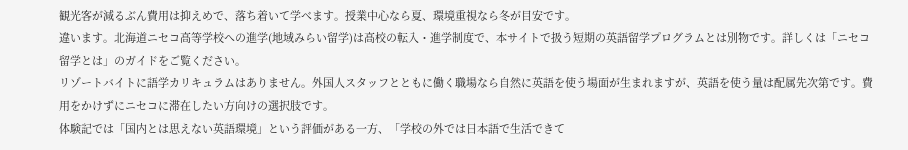観光客が減るぶん費用は抑えめで、落ち着いて学べます。授業中心なら夏、環境重視なら冬が目安です。
違います。北海道ニセコ高等学校への進学(地域みらい留学)は高校の転入・進学制度で、本サイトで扱う短期の英語留学プログラムとは別物です。詳しくは「ニセコ留学とは」のガイドをご覧ください。
リゾートバイトに語学カリキュラムはありません。外国人スタッフとともに働く職場なら自然に英語を使う場面が生まれますが、英語を使う量は配属先次第です。費用をかけずにニセコに滞在したい方向けの選択肢です。
体験記では「国内とは思えない英語環境」という評価がある一方、「学校の外では日本語で生活できて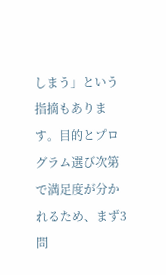しまう」という指摘もあります。目的とプログラム選び次第で満足度が分かれるため、まず3問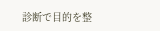診断で目的を整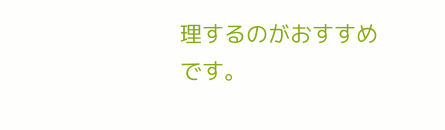理するのがおすすめです。